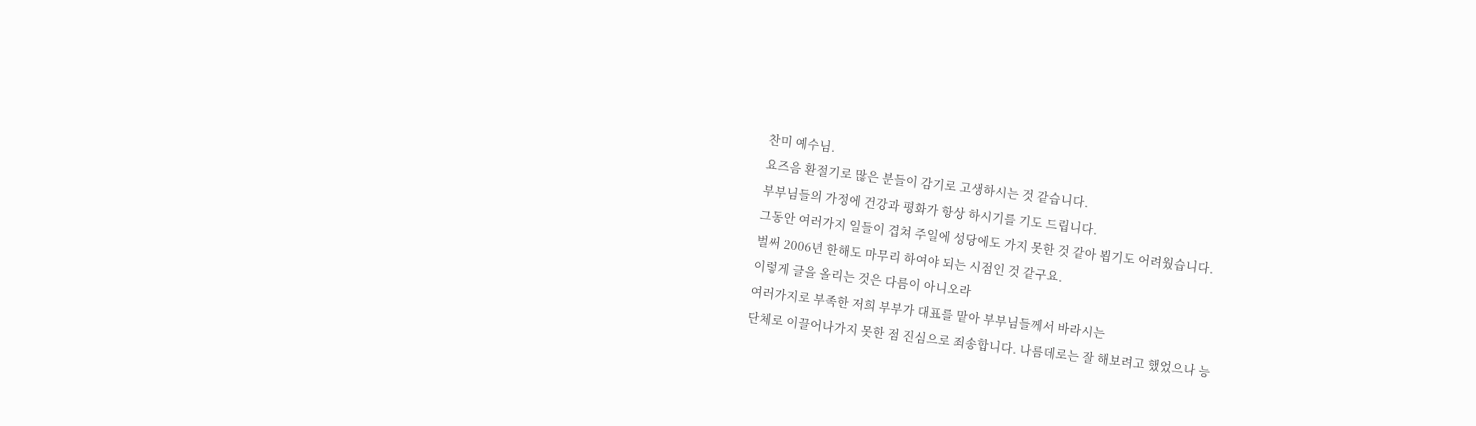찬미 예수님.
요즈음 환절기로 많은 분들이 감기로 고생하시는 것 같습니다.
부부님들의 가정에 건강과 평화가 항상 하시기를 기도 드립니다.
그동안 여러가지 일들이 겹쳐 주일에 성당에도 가지 못한 것 같아 뵙기도 어려웠습니다.
벌써 2006년 한해도 마무리 하여야 되는 시점인 것 같구요.
이렇게 글을 올리는 것은 다름이 아니오라
여러가지로 부족한 저희 부부가 대표를 맡아 부부님들께서 바라시는
단체로 이끌어나가지 못한 점 진심으로 죄송합니다. 나름데로는 잘 해보려고 했었으나 능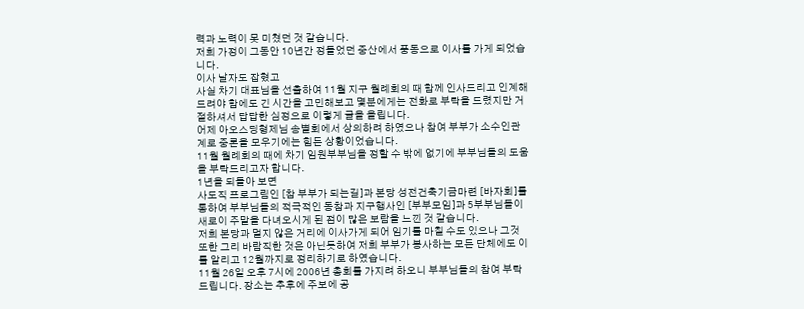력과 노력이 못 미쳤던 것 같습니다.
저희 가정이 그동안 10년간 정들었던 중산에서 풍동으로 이사를 가게 되었습니다.
이사 날자도 잡혔고
사실 차기 대표님을 선출하여 11월 지구 월례회의 때 함께 인사드리고 인계해 드려야 함에도 긴 시간을 고민해보고 몇분에게는 전화로 부탁을 드렸지만 거절하셔서 답답한 심정으로 이렇게 글을 올립니다.
어제 아오스딩형제님 송별회에서 상의하려 하였으나 참여 부부가 소수인관계로 중론을 모우기에는 힘든 상황이었습니다.
11월 월례회의 때에 차기 임원부부님을 정할 수 밖에 없기에 부부님들의 도움을 부탁드리고자 합니다.
1년을 되돌아 보면
사도직 프로그림인 [참 부부가 되는길]과 본당 성전건축기금마련 [바자회]를 통하여 부부님들의 적극적인 동참과 지구행사인 [부부모임]과 5부부님들이 새로이 주말을 다녀오시게 된 점이 많은 보람을 느낀 것 같습니다.
저희 본당과 멀지 않은 거리에 이사가게 되어 임기를 마칠 수도 있으나 그것 또한 그리 바람직한 것은 아닌듯하여 저희 부부가 봉사하는 모든 단체에도 이를 알리고 12월까지로 정리하기로 하였습니다.
11월 26일 오후 7시에 2006년 총회를 가지려 하오니 부부님들의 참여 부탁드립니다. 장소는 추후에 주보에 공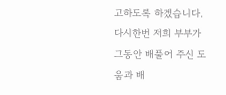고하도록 하겠습니다.
다시한번 저희 부부가 그동안 배풀어 주신 도움과 배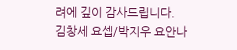려에 깊이 감사드립니다.
김창세 요셉/박지우 요안나